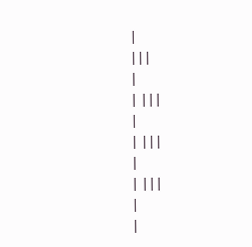|
|||
|
| |||
|
| |||
|
| |||
|
|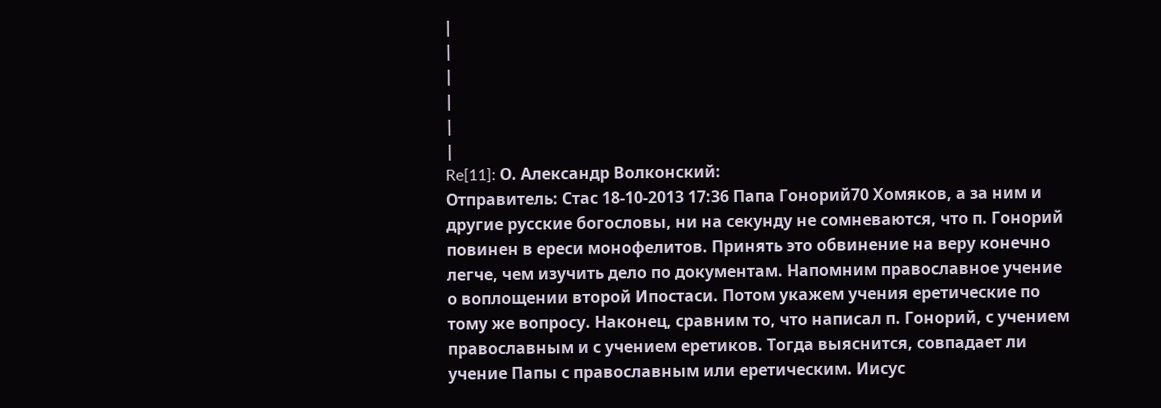|
|
|
|
|
|
Re[11]: О. Александр Волконский:
Отправитель: Стас 18-10-2013 17:36 Папа Гонорий70 Хомяков, а за ним и другие русские богословы, ни на секунду не сомневаются, что п. Гонорий повинен в ереси монофелитов. Принять это обвинение на веру конечно легче, чем изучить дело по документам. Напомним православное учение о воплощении второй Ипостаси. Потом укажем учения еретические по тому же вопросу. Наконец, сравним то, что написал п. Гонорий, с учением православным и с учением еретиков. Тогда выяснится, совпадает ли учение Папы с православным или еретическим. Иисус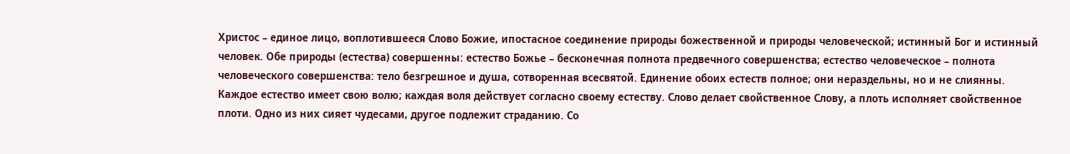Христос – единое лицо, воплотившееся Слово Божие, ипостасное соединение природы божественной и природы человеческой; истинный Бог и истинный человек. Обе природы (естества) совершенны: естество Божье – бесконечная полнота предвечного совершенства; естество человеческое – полнота человеческого совершенства: тело безгрешное и душа, сотворенная всесвятой. Единение обоих естеств полное; они нераздельны, но и не слиянны. Каждое естество имеет свою волю; каждая воля действует согласно своему естеству. Слово делает свойственное Слову, а плоть исполняет свойственное плоти. Одно из них сияет чудесами, другое подлежит страданию. Со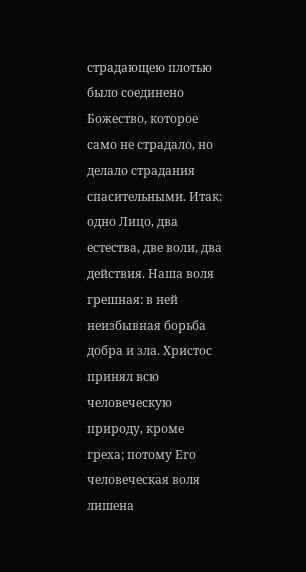страдающею плотью было соединено Божество, которое само не страдало, но делало страдания спасительными. Итак: одно Лицо, два естества, две воли, два действия. Наша воля грешная: в ней неизбывная борьба добра и зла. Христос принял всю человеческую природу, кроме греха; потому Его человеческая воля лишена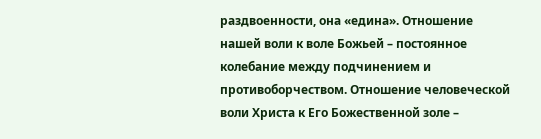раздвоенности, она «едина». Отношение нашей воли к воле Божьей – постоянное колебание между подчинением и противоборчеством. Отношение человеческой воли Христа к Его Божественной золе –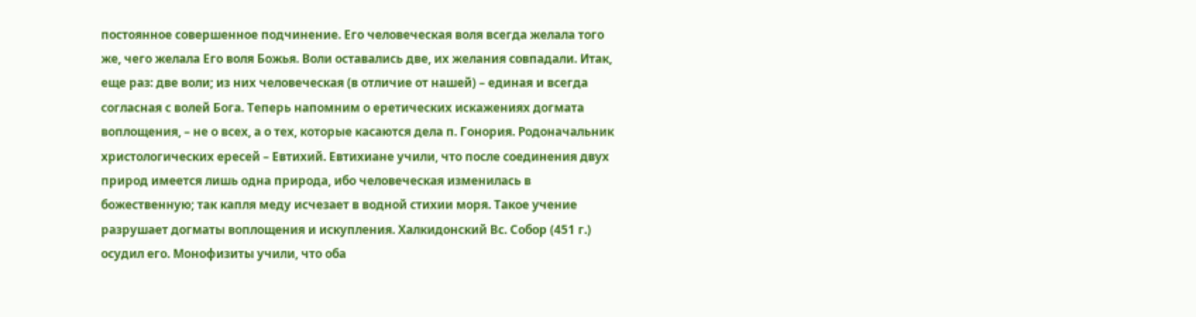постоянное совершенное подчинение. Его человеческая воля всегда желала того же, чего желала Его воля Божья. Воли оставались две, их желания совпадали. Итак, еще раз: две воли; из них человеческая (в отличие от нашей) – единая и всегда согласная с волей Бога. Теперь напомним о еретических искажениях догмата воплощения, – не о всех, а о тех, которые касаются дела п. Гонория. Родоначальник христологических ересей – Евтихий. Евтихиане учили, что после соединения двух природ имеется лишь одна природа, ибо человеческая изменилась в божественную; так капля меду исчезает в водной стихии моря. Такое учение разрушает догматы воплощения и искупления. Халкидонский Вс. Собор (451 г.) осудил его. Монофизиты учили, что оба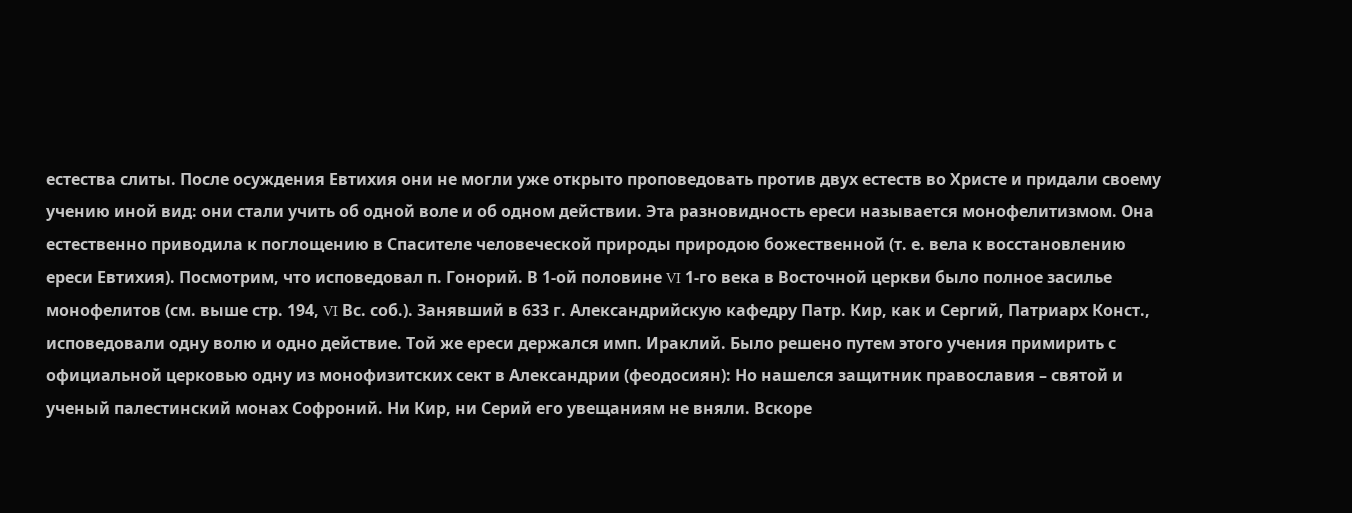естества слиты. После осуждения Евтихия они не могли уже открыто проповедовать против двух естеств во Христе и придали своему учению иной вид: они стали учить об одной воле и об одном действии. Эта разновидность ереси называется монофелитизмом. Она естественно приводила к поглощению в Спасителе человеческой природы природою божественной (т. е. вела к восстановлению ереси Евтихия). Посмотрим, что исповедовал п. Гонорий. В 1-ой половине VI 1-го века в Восточной церкви было полное засилье монофелитов (см. выше стр. 194, VI Вс. соб.). Занявший в 633 г. Александрийскую кафедру Патр. Кир, как и Сергий, Патриарх Конст., исповедовали одну волю и одно действие. Той же ереси держался имп. Ираклий. Было решено путем этого учения примирить с официальной церковью одну из монофизитских сект в Александрии (феодосиян): Но нашелся защитник православия – святой и ученый палестинский монах Софроний. Ни Кир, ни Серий его увещаниям не вняли. Вскоре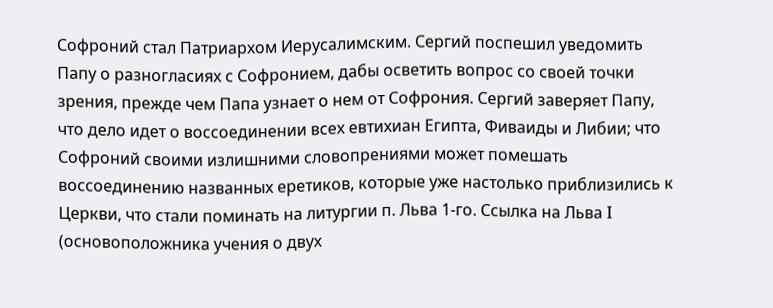Софроний стал Патриархом Иерусалимским. Сергий поспешил уведомить Папу о разногласиях с Софронием, дабы осветить вопрос со своей точки зрения, прежде чем Папа узнает о нем от Софрония. Сергий заверяет Папу, что дело идет о воссоединении всех евтихиан Египта, Фиваиды и Либии; что Софроний своими излишними словопрениями может помешать воссоединению названных еретиков, которые уже настолько приблизились к Церкви, что стали поминать на литургии п. Льва 1-го. Ссылка на Льва I (основоположника учения о двух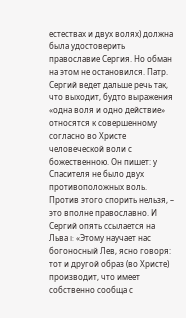естествах и двух волях) должна была удостоверить православие Сергия. Но обман на этом не остановился. Патр. Сергий ведет дальше речь так, что выходит, будто выражения «одна воля и одно действие» относятся к совершенному согласно во Христе человеческой воли с божественною. Он пишет: у Спасителя не было двух противоположных воль. Против этого спорить нельзя, – это вполне православно. И Сергий опять ссылается на Льва I: «Этому научает нас богоносный Лев, ясно говоря: тот и другой образ (во Христе) производит, что имеет собственно сообща с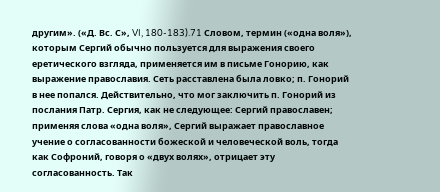другим». («Д. Вс. С», VI, 180-183).71 Словом, термин («одна воля»), которым Сергий обычно пользуется для выражения своего еретического взгляда, применяется им в письме Гонорию, как выражение православия. Сеть расставлена была ловко; п. Гонорий в нее попался. Действительно, что мог заключить п. Гонорий из послания Патр. Сергия, как не следующее: Сергий православен; применяя слова «одна воля», Сергий выражает православное учение о согласованности божеской и человеческой воль, тогда как Софроний, говоря о «двух волях», отрицает эту согласованность. Так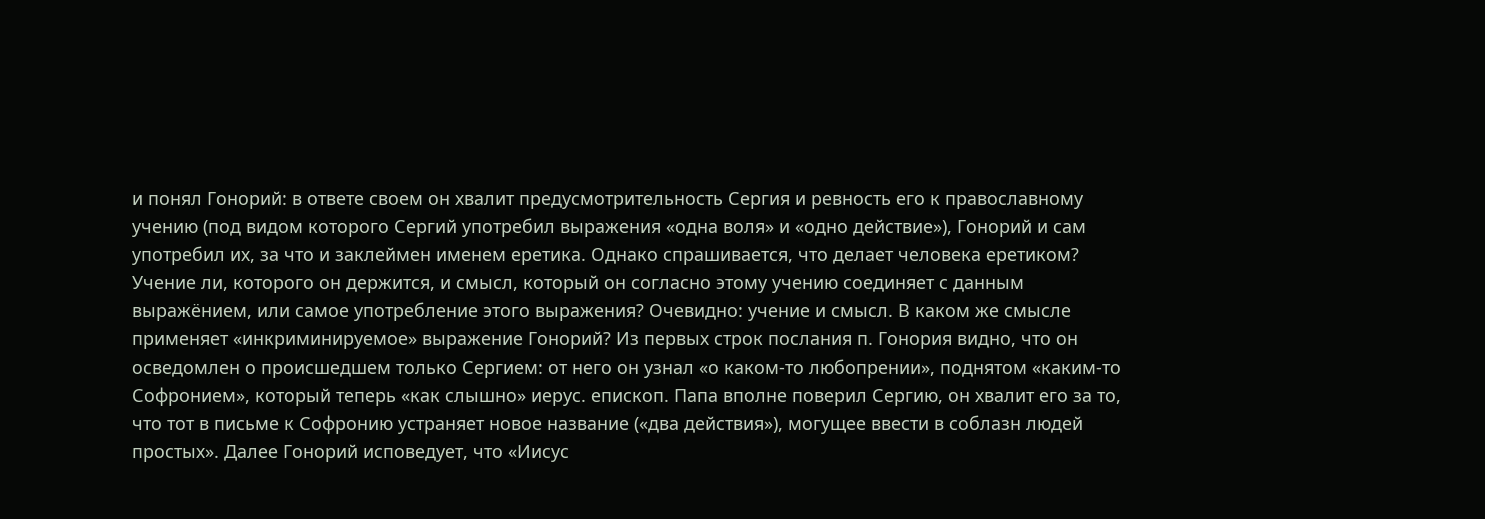и понял Гонорий: в ответе своем он хвалит предусмотрительность Сергия и ревность его к православному учению (под видом которого Сергий употребил выражения «одна воля» и «одно действие»), Гонорий и сам употребил их, за что и заклеймен именем еретика. Однако спрашивается, что делает человека еретиком? Учение ли, которого он держится, и смысл, который он согласно этому учению соединяет с данным выражёнием, или самое употребление этого выражения? Очевидно: учение и смысл. В каком же смысле применяет «инкриминируемое» выражение Гонорий? Из первых строк послания п. Гонория видно, что он осведомлен о происшедшем только Сергием: от него он узнал «о каком-то любопрении», поднятом «каким-то Софронием», который теперь «как слышно» иерус. епископ. Папа вполне поверил Сергию, он хвалит его за то, что тот в письме к Софронию устраняет новое название («два действия»), могущее ввести в соблазн людей простых». Далее Гонорий исповедует, что «Иисус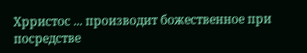Хрристос ... производит божественное при посредстве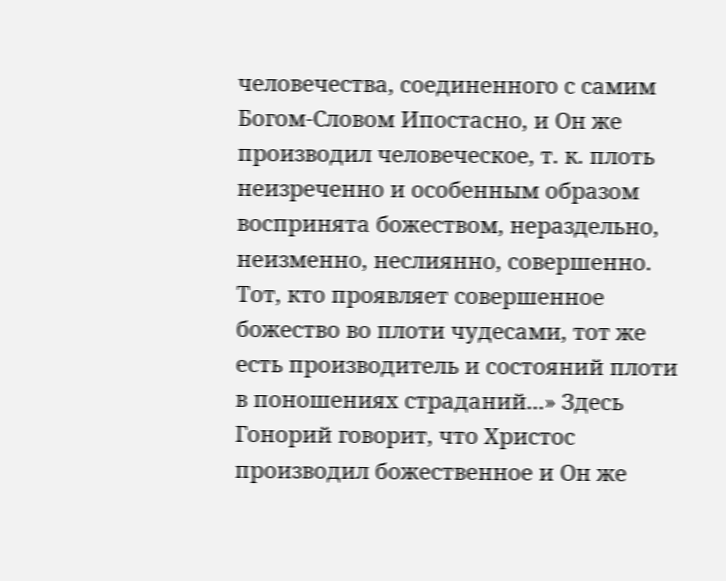человечества, соединенного с самим Богом-Словом Ипостасно, и Он же производил человеческое, т. к. плоть неизреченно и особенным образом воспринята божеством, нераздельно, неизменно, неслиянно, совершенно. Тот, кто проявляет совершенное божество во плоти чудесами, тот же есть производитель и состояний плоти в поношениях страданий...» Здесь Гонорий говорит, что Христос производил божественное и Он же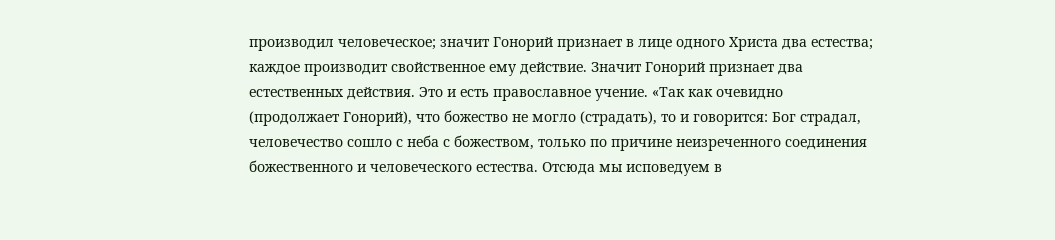производил человеческое; значит Гонорий признает в лице одного Христа два естества; каждое производит свойственное ему действие. Значит Гонорий признает два естественных действия. Это и есть православное учение. «Так как очевидно (продолжает Гонорий), что божество не могло (страдать), то и говорится: Бог страдал, человечество сошло с неба с божеством, только по причине неизреченного соединения божественного и человеческого естества. Отсюда мы исповедуем в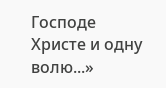Господе Христе и одну волю...»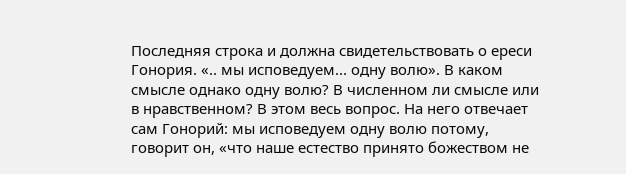Последняя строка и должна свидетельствовать о ереси Гонория. «.. мы исповедуем... одну волю». В каком смысле однако одну волю? В численном ли смысле или в нравственном? В этом весь вопрос. На него отвечает сам Гонорий: мы исповедуем одну волю потому, говорит он, «что наше естество принято божеством не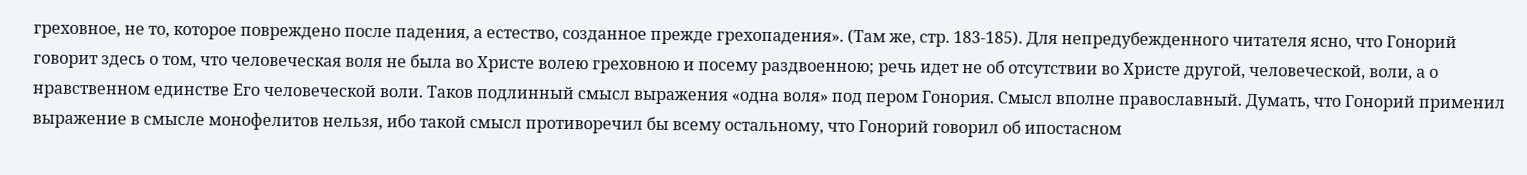греховное, не то, которое повреждено после падения, а естество, созданное прежде грехопадения». (Там же, стр. 183-185). Для непредубежденного читателя ясно, что Гонорий говорит здесь о том, что человеческая воля не была во Христе волею греховною и посему раздвоенною; речь идет не об отсутствии во Христе другой, человеческой, воли, а о нравственном единстве Его человеческой воли. Таков подлинный смысл выражения «одна воля» под пером Гонория. Смысл вполне православный. Думать, что Гонорий применил выражение в смысле монофелитов нельзя, ибо такой смысл противоречил бы всему остальному, что Гонорий говорил об ипостасном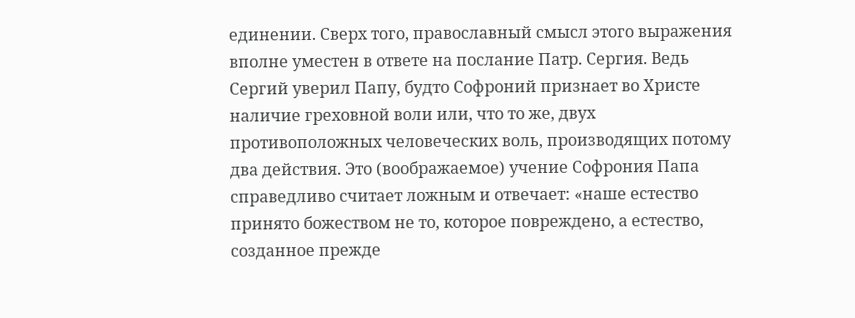единении. Сверх того, православный смысл этого выражения вполне уместен в ответе на послание Патр. Сергия. Ведь Сергий уверил Папу, будто Софроний признает во Христе наличие греховной воли или, что то же, двух противоположных человеческих воль, производящих потому два действия. Это (воображаемое) учение Софрония Папа справедливо считает ложным и отвечает: «наше естество принято божеством не то, которое повреждено, а естество, созданное прежде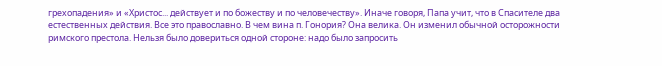грехопадения» и «Христос... действует и по божеству и по человечеству». Иначе говоря, Папа учит, что в Спасителе два естественных действия. Все это православно. В чем вина п. Гонория? Она велика. Он изменил обычной осторожности римского престола. Нельзя было довериться одной стороне: надо было запросить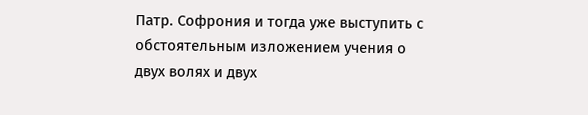Патр. Софрония и тогда уже выступить с обстоятельным изложением учения о двух волях и двух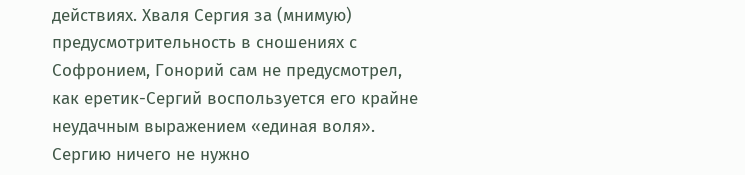действиях. Хваля Сергия за (мнимую) предусмотрительность в сношениях с Софронием, Гонорий сам не предусмотрел, как еретик-Сергий воспользуется его крайне неудачным выражением «единая воля». Сергию ничего не нужно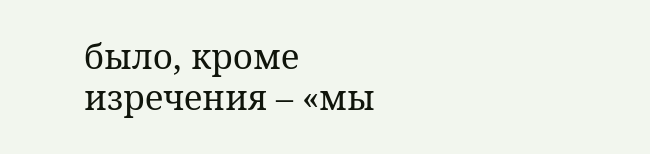было, кроме изречения – «мы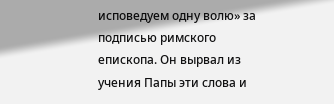исповедуем одну волю» за подписью римского епископа. Он вырвал из учения Папы эти слова и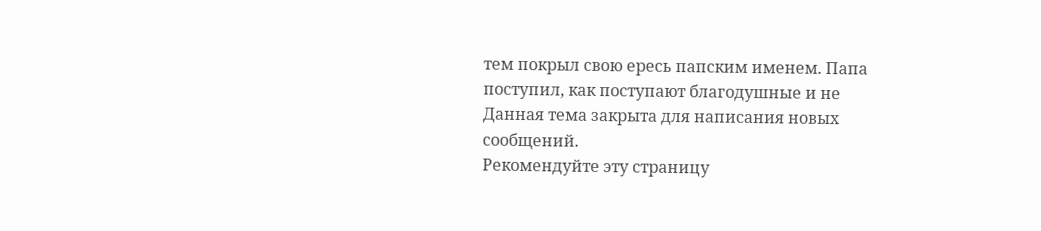тем покрыл свою ересь папским именем. Папа поступил, как поступают благодушные и не
Данная тема закрыта для написания новых сообщений.
Рекомендуйте эту страницу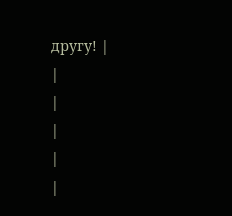другу! |
|
|
|
|
|